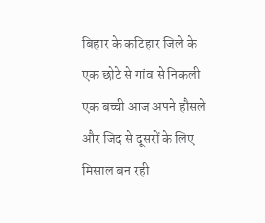बिहार के कटिहार जिले के एक छोटे से गांव से निकली एक बच्ची आज अपने हौसले और जिद से दूसरों के लिए मिसाल बन रही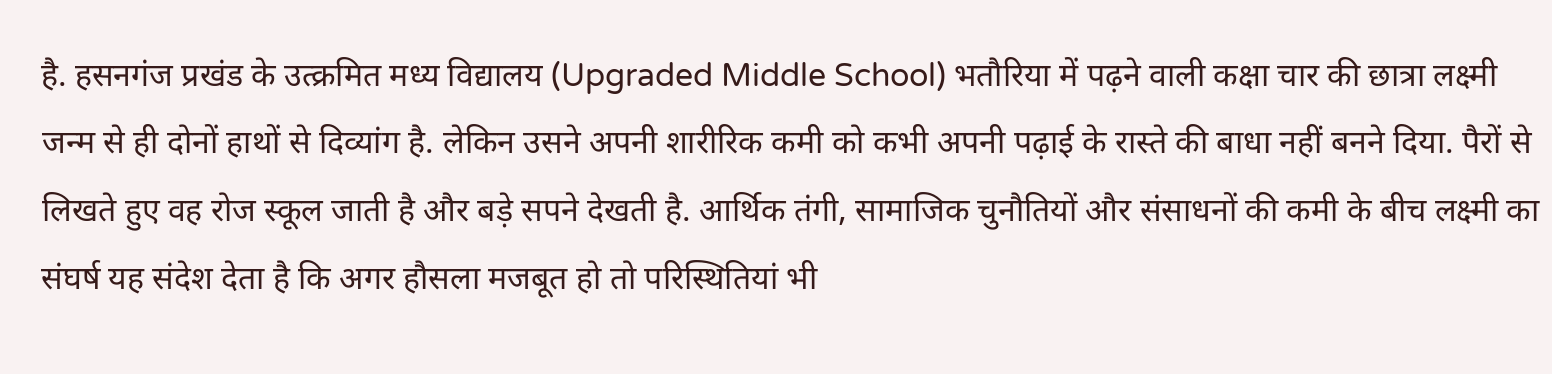है. हसनगंज प्रखंड के उत्क्रमित मध्य विद्यालय (Upgraded Middle School) भतौरिया में पढ़ने वाली कक्षा चार की छात्रा लक्ष्मी जन्म से ही दोनों हाथों से दिव्यांग है. लेकिन उसने अपनी शारीरिक कमी को कभी अपनी पढ़ाई के रास्ते की बाधा नहीं बनने दिया. पैरों से लिखते हुए वह रोज स्कूल जाती है और बड़े सपने देखती है. आर्थिक तंगी, सामाजिक चुनौतियों और संसाधनों की कमी के बीच लक्ष्मी का संघर्ष यह संदेश देता है कि अगर हौसला मजबूत हो तो परिस्थितियां भी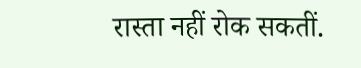रास्ता नहीं रोक सकतीं.